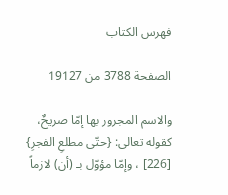فهرس الكتاب

الصفحة 3788 من 19127

والاسم المجرور بها إمّا صريحٌ، كقوله تعالى: {حتّى مطلعِ الفجرِ} [226] ، وإمّا مؤوّل بـ (أن) لازماً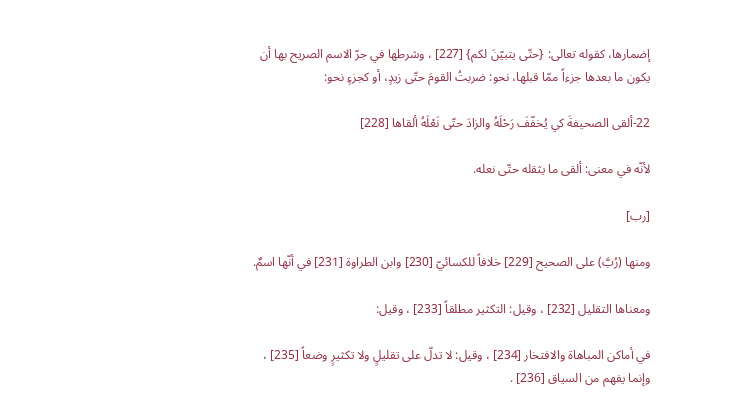إضمارها، كقوله تعالى: {حتّى يتبيّنَ لكم} [227] ، وشرطها في جرّ الاسم الصريح بها أن يكون ما بعدها جزءاً ممّا قبلها، نحو: ضربتُ القومَ حتّى زيدٍ، أو كجزءٍ نحو:

22-ألقى الصحيفةَ كي يُخفّفَ رَحْلَهُ والزادَ حتّى نَعْلَهُ ألقاها [228]

لأنّه في معنى: ألقى ما يثقله حتّى نعله.

[رب]

ومنها (رُبَّ) على الصحيح [229] خلافاً للكسائيّ [230] وابن الطراوة [231] في أنّها اسمٌ.

ومعناها التقليل [232] ، وقيل: التكثير مطلقاً [233] ، وقيل:

في أماكن المباهاة والافتخار [234] ، وقيل: لا تدلّ على تقليلٍ ولا تكثيرٍ وضعاً [235] ، وإنما يفهم من السياق [236] .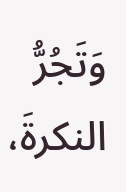وَتَجُرُّ النكرةَ،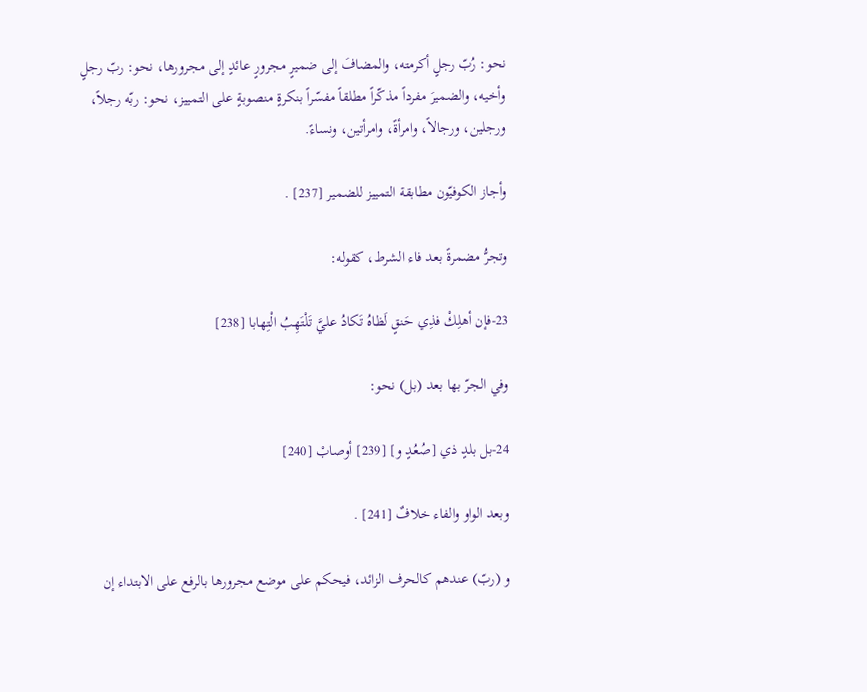نحو: رُبّ رجلٍ أكرمته، والمضافَ إلى ضميرٍ مجرورٍ عائدٍ إلى مجرورها، نحو: ربّ رجلٍ وأخيه، والضميرَ مفرداً مذكّراً مطلقاً مفسّراً بنكرةٍ منصوبةٍ على التمييز، نحو: ربّه رجلاً، ورجلين، ورجالاً، وامرأةً، وامرأتين، ونساءً.

وأجاز الكوفيّون مطابقة التمييز للضمير [237] .

وتجرُّ مضمرةً بعد فاء الشرط، كقوله:

23-فإن أهلِكْ فذِي حَنقٍ لَظاهُ تَكادُ عليَّ تَلْتَهِبُ الْتِهابا [238]

وفي الجرّ بها بعد (بل) نحو:

24-بل بلدٍ ذي [صُعُدٍ و] [239] أوصابْ [240]

وبعد الواو والفاء خلافٌ [241] .

و (ربّ) عندهم كالحرف الزائد، فيحكم على موضع مجرورها بالرفع على الابتداء إن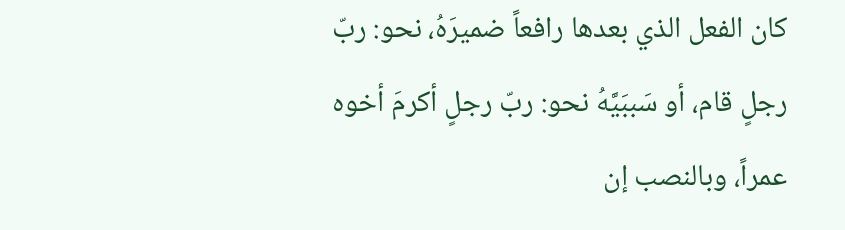كان الفعل الذي بعدها رافعاً ضميرَهُ، نحو: ربّ رجلٍ قام، أو سَببَيَّهُ نحو: ربّ رجلٍ أكرمَ أخوه عمراً، وبالنصب إن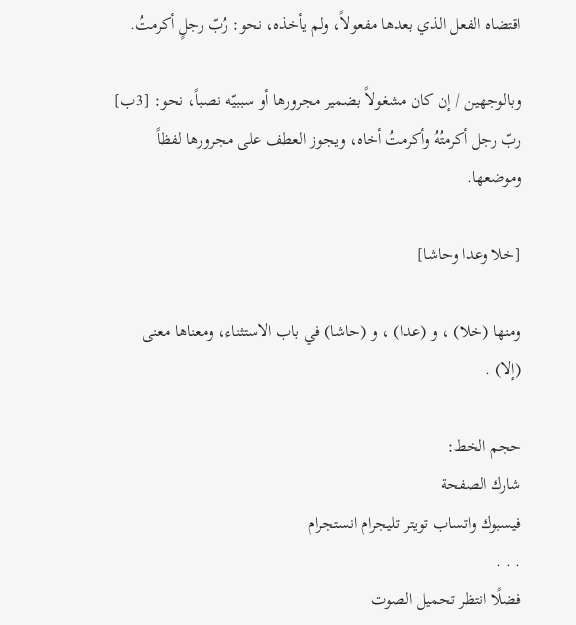اقتضاه الفعل الذي بعدها مفعولاً، ولم يأخذه، نحو: رُبّ رجلٍ أكرمتُ.

وبالوجهين / إن كان مشغولاً بضمير مجرورها أو سببيّه نصباً، نحو: [3ب] ربّ رجل أكرمتُهُ وأكرمتُ أخاه، ويجوز العطف على مجرورها لفظاً وموضعها.

[خلا وعدا وحاشا]

ومنها (خلا) ، و (عدا) ، و (حاشا) في باب الاستثناء، ومعناها معنى (إلا) .

حجم الخط:
شارك الصفحة
فيسبوك واتساب تويتر تليجرام انستجرام
. . .
فضلًا انتظر تحميل الصوت